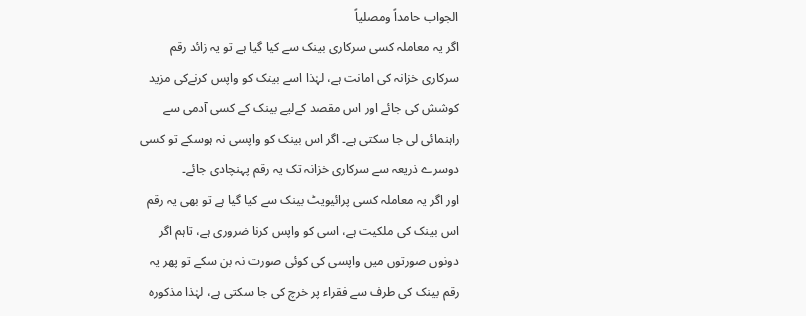الجواب حامداً ومصلیاً
اگر یہ معاملہ کسی سرکاری بینک سے کیا گیا ہے تو یہ زائد رقم سرکاری خزانہ کی امانت ہے، لہٰذا اسے بینک کو واپس کرنےکی مزید کوشش کی جائے اور اس مقصد کےلیے بینک کے کسی آدمی سے راہنمائی لی جا سکتی ہے۔ اگر اس بینک کو واپسی نہ ہوسکے تو کسی دوسرے ذریعہ سے سرکاری خزانہ تک یہ رقم پہنچادی جائے۔
اور اگر یہ معاملہ کسی پرائیویٹ بینک سے کیا گیا ہے تو بھی یہ رقم اس بینک کی ملکیت ہے، اسی کو واپس کرنا ضروری ہے، تاہم اگر دونوں صورتوں میں واپسی کی کوئی صورت نہ بن سکے تو پھر یہ رقم بینک کی طرف سے فقراء پر خرچ کی جا سکتی ہے، لہٰذا مذکورہ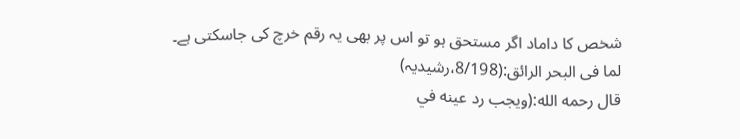شخص کا داماد اگر مستحق ہو تو اس پر بھی یہ رقم خرچ کی جاسکتی ہے۔
لما فی البحر الرائق:(8/198،رشیدیہ)
قال رحمه الله:(ويجب رد عينه في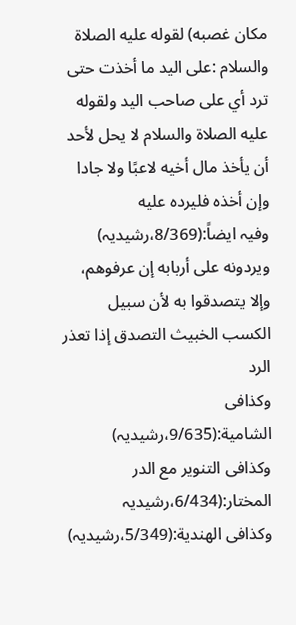مكان غصبه) لقوله عليه الصلاة والسلام :على اليد ما أخذت حتى ترد أي على صاحب اليد ولقوله عليه الصلاة والسلام لا يحل لأحد أن يأخذ مال أخيه لاعبًا ولا جادا وإن أخذه فليرده عليه
وفیہ ایضاً:(8/369،رشیدیہ)
ويردونه على أربابه إن عرفوهم، وإلا يتصدقوا به لأن سبيل الكسب الخبيث التصدق إذا تعذر الرد
وکذافی الشامیة:(9/635،رشیدیہ) وکذافی التنویر مع الدر المختار:(6/434،رشیدیہ
وکذافی الھندیة:(5/349،رشیدیہ)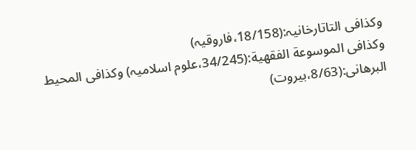وکذافی التاتارخانیہ:(18/158،فاروقیہ)
وکذافی الموسوعة الفقھیة:(34/245،علوم اسلامیہ) وکذافی المحیط البرھانی:(8/63،بیروت)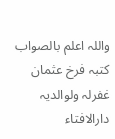واللہ اعلم بالصواب
کتبہ فرخ عثمان غفرلہ ولوالدیہ
دارالافتاء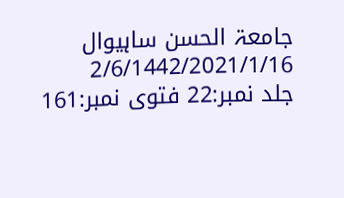جامعۃ الحسن ساہیوال
2/6/1442/2021/1/16
جلد نمبر:22 فتوی نمبر:161